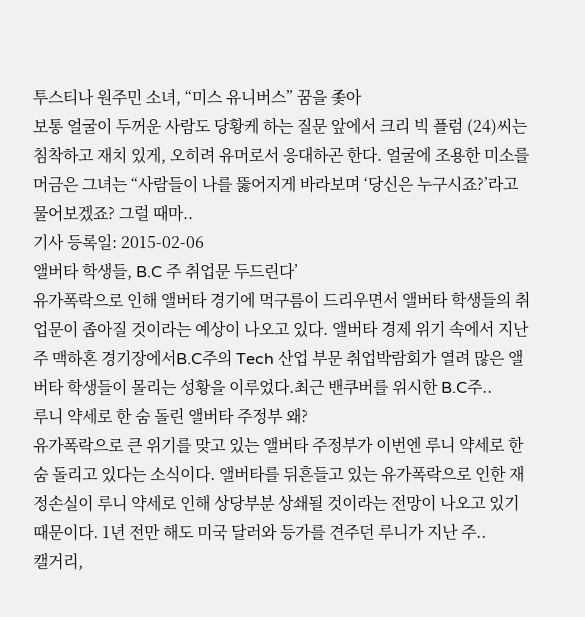투스티나 원주민 소녀, “미스 유니버스” 꿈을 좇아
보통 얼굴이 두꺼운 사람도 당황케 하는 질문 앞에서 크리 빅 플럼 (24)씨는 침착하고 재치 있게, 오히려 유머로서 응대하곤 한다. 얼굴에 조용한 미소를 머금은 그녀는 “사람들이 나를 뚫어지게 바라보며 ‘당신은 누구시죠?’라고 물어보겠죠? 그럴 때마..
기사 등록일: 2015-02-06
앨버타 학생들, B.C 주 취업문 두드린다’
유가폭락으로 인해 앨버타 경기에 먹구름이 드리우면서 앨버타 학생들의 취업문이 좁아질 것이라는 예상이 나오고 있다. 앨버타 경제 위기 속에서 지난 주 맥하혼 경기장에서B.C주의 Tech 산업 부문 취업박람회가 열려 많은 앨버타 학생들이 몰리는 성황을 이루었다.최근 밴쿠버를 위시한 B.C주..
루니 약세로 한 숨 돌린 앨버타 주정부 왜?
유가폭락으로 큰 위기를 맞고 있는 앨버타 주정부가 이번엔 루니 약세로 한 숨 돌리고 있다는 소식이다. 앨버타를 뒤흔들고 있는 유가폭락으로 인한 재정손실이 루니 약세로 인해 상당부분 상쇄될 것이라는 전망이 나오고 있기 때문이다. 1년 전만 해도 미국 달러와 등가를 견주던 루니가 지난 주..
캘거리,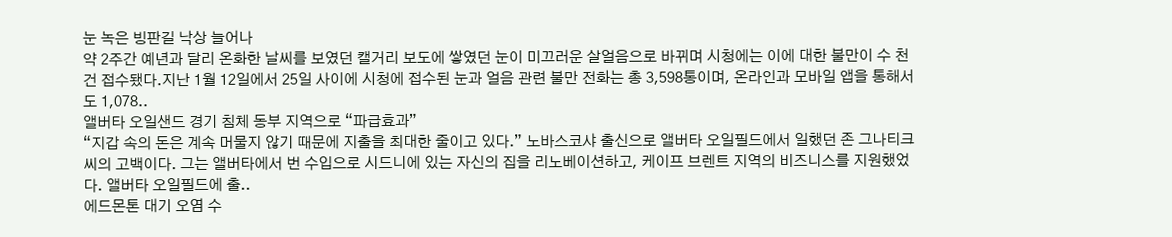눈 녹은 빙판길 낙상 늘어나
약 2주간 예년과 달리 온화한 날씨를 보였던 캘거리 보도에 쌓였던 눈이 미끄러운 살얼음으로 바뀌며 시청에는 이에 대한 불만이 수 천 건 접수됐다.지난 1월 12일에서 25일 사이에 시청에 접수된 눈과 얼음 관련 불만 전화는 총 3,598통이며, 온라인과 모바일 앱을 통해서도 1,078..
앨버타 오일샌드 경기 침체 동부 지역으로 “파급효과”
“지갑 속의 돈은 계속 머물지 않기 때문에 지출을 최대한 줄이고 있다.” 노바스코샤 출신으로 앨버타 오일필드에서 일했던 존 그나티크 씨의 고백이다. 그는 앨버타에서 번 수입으로 시드니에 있는 자신의 집을 리노베이션하고, 케이프 브렌트 지역의 비즈니스를 지원했었다. 앨버타 오일필드에 출..
에드몬톤 대기 오염 수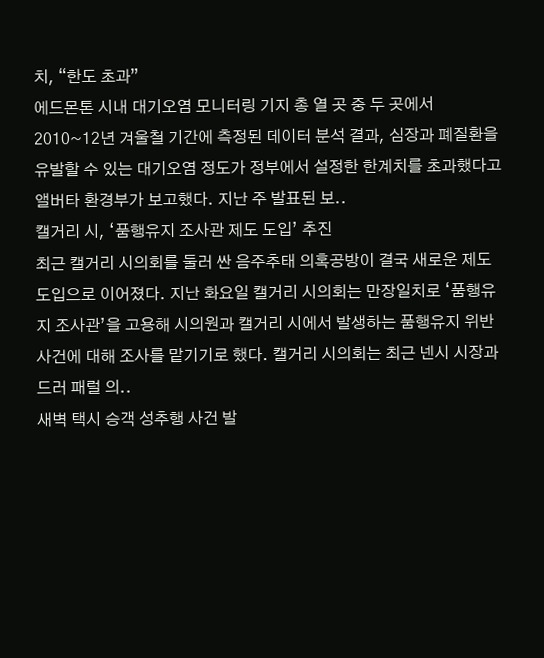치, “한도 초과”
에드몬톤 시내 대기오염 모니터링 기지 총 열 곳 중 두 곳에서 2010~12년 겨울철 기간에 측정된 데이터 분석 결과, 심장과 폐질환을 유발할 수 있는 대기오염 정도가 정부에서 설정한 한계치를 초과했다고 앨버타 환경부가 보고했다. 지난 주 발표된 보..
캘거리 시, ‘품행유지 조사관 제도 도입’ 추진
최근 캘거리 시의회를 둘러 싼 음주추태 의혹공방이 결국 새로운 제도 도입으로 이어졌다. 지난 화요일 캘거리 시의회는 만장일치로 ‘품행유지 조사관’을 고용해 시의원과 캘거리 시에서 발생하는 품행유지 위반 사건에 대해 조사를 맡기기로 했다. 캘거리 시의회는 최근 넨시 시장과 드러 패럴 의..
새벽 택시 승객 성추행 사건 발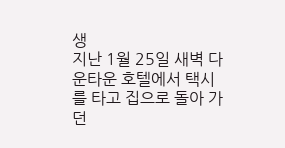생
지난 1월 25일 새벽 다운타운 호텔에서 택시를 타고 집으로 돌아 가던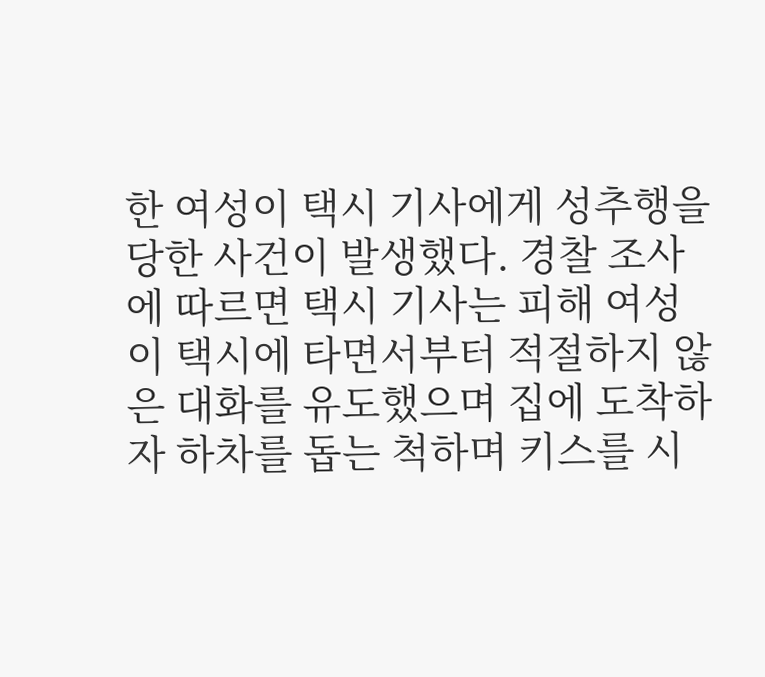한 여성이 택시 기사에게 성추행을 당한 사건이 발생했다. 경찰 조사에 따르면 택시 기사는 피해 여성이 택시에 타면서부터 적절하지 않은 대화를 유도했으며 집에 도착하자 하차를 돕는 척하며 키스를 시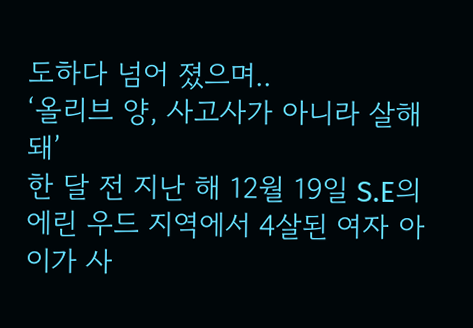도하다 넘어 졌으며..
‘올리브 양, 사고사가 아니라 살해돼’
한 달 전 지난 해 12월 19일 S.E의 에린 우드 지역에서 4살된 여자 아이가 사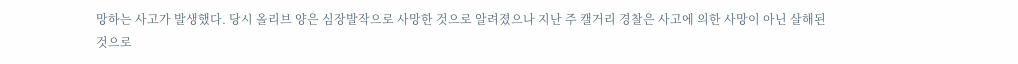망하는 사고가 발생했다. 당시 올리브 양은 심장발작으로 사망한 것으로 알려졌으나 지난 주 캘거리 경찰은 사고에 의한 사망이 아닌 살해된 것으로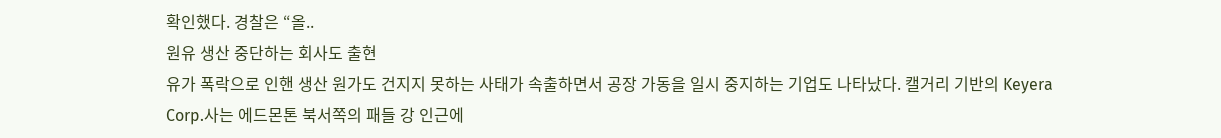확인했다. 경찰은 “올..
원유 생산 중단하는 회사도 출현
유가 폭락으로 인핸 생산 원가도 건지지 못하는 사태가 속출하면서 공장 가동을 일시 중지하는 기업도 나타났다. 캘거리 기반의 Keyera Corp.사는 에드몬톤 북서쪽의 패들 강 인근에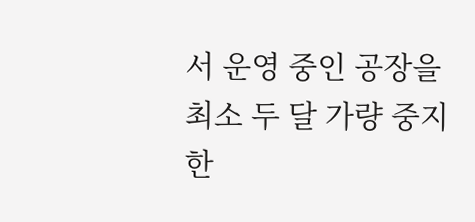서 운영 중인 공장을 최소 두 달 가량 중지한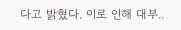다고 밝혔다. 이로 인해 대부..